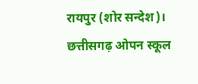रायपुर (शोर सन्देश)। छत्तीसगढ़ ओपन स्कूल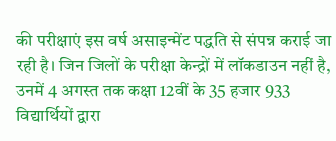की परीक्षाएं इस वर्ष असाइन्मेंट पद्धति से संपन्न कराई जा रही है। जिन जिलों के परीक्षा केन्द्रों में लॉकडाउन नहीं है, उनमें 4 अगस्त तक कक्षा 12वीं के 35 हजार 933 विद्यार्थियों द्वारा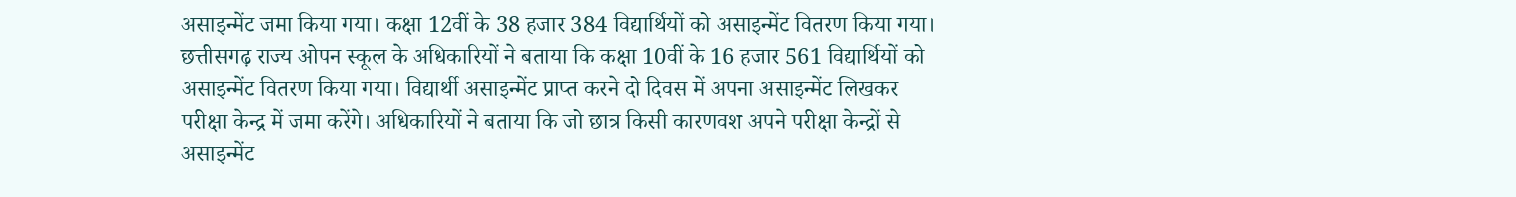असाइन्मेंट जमा किया गया। कक्षा 12वीं के 38 हजार 384 विद्यार्थियों को असाइन्मेंट वितरण किया गया। छत्तीसगढ़ राज्य ओपन स्कूल के अधिकारियों ने बताया कि कक्षा 10वीं के 16 हजार 561 विद्यार्थियों को असाइन्मेंट वितरण किया गया। विद्यार्थी असाइन्मेंट प्राप्त करने दो दिवस में अपना असाइन्मेंट लिखकर परीक्षा केन्द्र में जमा करेंगे। अधिकारियों ने बताया कि जो छात्र किसी कारणवश अपने परीक्षा केन्द्रों से असाइन्मेंट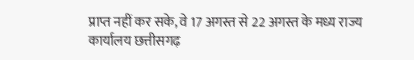प्राप्त नहीं कर सके, वे 17 अगस्त से 22 अगस्त के मध्य राज्य कार्यालय छत्तीसगढ़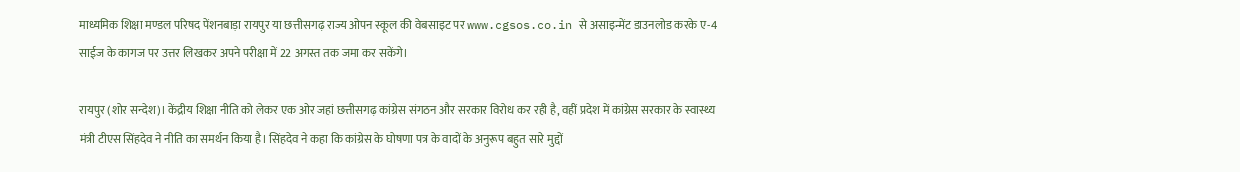माध्यमिक शिक्षा मण्डल परिषद पेंशनबाड़ा रायपुर या छत्तीसगढ़ राज्य ओपन स्कूल की वेबसाइट पर www.cgsos.co.in से असाइन्मेंट डाउनलोड करके ए-4 साईज के कागज पर उत्तर लिखकर अपने परीक्षा में 22 अगस्त तक जमा कर सकेंगे।

रायपुर (शोर सन्देश)। केंद्रीय शिक्षा नीति को लेकर एक ओर जहां छत्तीसगढ़ कांग्रेस संगठन और सरकार विरोध कर रही है, वहीं प्रदेश में कांग्रेस सरकार के स्वास्थ्य मंत्री टीएस सिंहदेव ने नीति का समर्थन किया है। सिंहदेव ने कहा कि कांग्रेस के घोषणा पत्र के वादों के अनुरूप बहुत सारे मुद्दों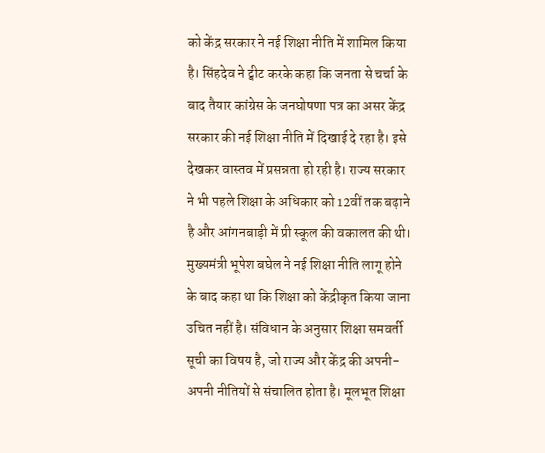को केंद्र सरकार ने नई शिक्षा नीति में शामिल किया है। सिंहदेव ने ट्वीट करके कहा कि जनता से चर्चा के बाद तैयार कांग्रेस के जनघोषणा पत्र का असर केंद्र सरकार की नई शिक्षा नीति में दिखाई दे रहा है। इसे देखकर वास्तव में प्रसन्नता हो रही है। राज्य सरकार ने भी पहले शिक्षा के अधिकार को 12वीं तक बढ़ाने है और आंगनबाड़ी में प्री स्कूल की वकालत की थी। मुख्यमंत्री भूपेश बघेल ने नई शिक्षा नीति लागू होने के बाद कहा था कि शिक्षा को केंद्रीकृत किया जाना उचित नहीं है। संविधान के अनुसार शिक्षा समवर्ती सूची का विषय है, जो राज्य और केंद्र की अपनी-अपनी नीतियों से संचालित होता है। मूलभूत शिक्षा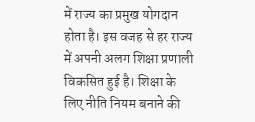में राज्य का प्रमुख योगदान होता है। इस वजह से हर राज्य में अपनी अलग शिक्षा प्रणाली विकसित हुई है। शिक्षा के लिए नीति नियम बनाने की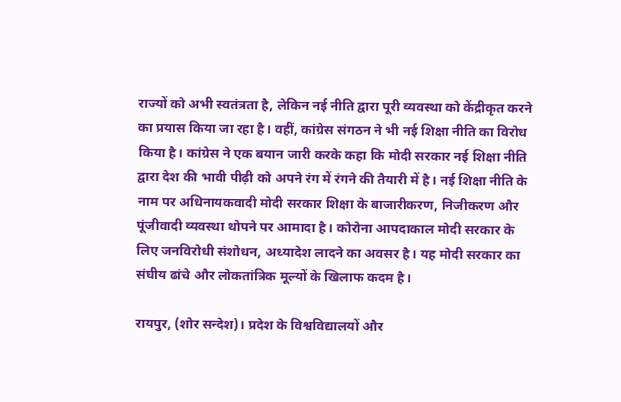राज्यों को अभी स्वतंत्रता है, लेकिन नई नीति द्वारा पूरी व्यवस्था को केंद्रीकृत करने का प्रयास किया जा रहा है। वहीं, कांग्रेस संगठन ने भी नई शिक्षा नीति का विरोध किया है। कांग्रेस ने एक बयान जारी करके कहा कि मोदी सरकार नई शिक्षा नीति द्वारा देश की भावी पीढ़ी को अपने रंग में रंगने की तैयारी में है। नई शिक्षा नीति के नाम पर अधिनायकवादी मोदी सरकार शिक्षा के बाजारीकरण, निजीकरण और पूंजीवादी व्यवस्था थोपने पर आमादा है। कोरोना आपदाकाल मोदी सरकार के लिए जनविरोधी संशोधन, अध्यादेश लादने का अवसर है। यह मोदी सरकार का संघीय ढांचे और लोकतांत्रिक मूल्यों के खिलाफ कदम है।

रायपुर, (शोर सन्देश)। प्रदेश के विश्वविद्यालयों और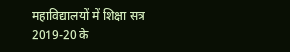महाविद्यालयों में शिक्षा सत्र 2019-20 के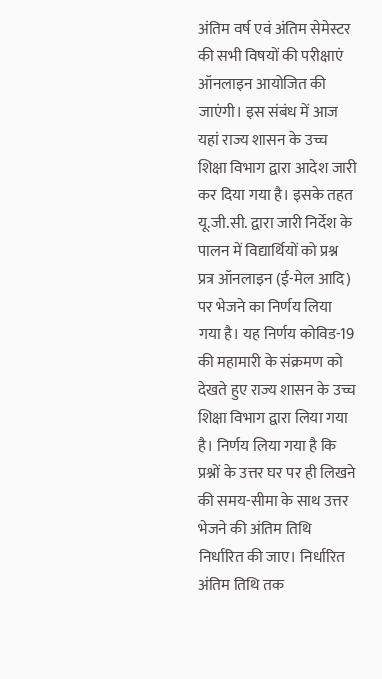अंतिम वर्ष एवं अंतिम सेमेस्टर की सभी विषयों की परीक्षाएं ऑनलाइन आयोजित की जाएंगी। इस संबंध में आज यहां राज्य शासन के उच्च शिक्षा विभाग द्वारा आदेश जारी कर दिया गया है। इसके तहत यू.जी.सी. द्वारा जारी निर्देश के पालन में विद्यार्थियों को प्रश्न प्रत्र ऑनलाइन (ई-मेल आदि) पर भेजने का निर्णय लिया गया है। यह निर्णय कोविड-19 की महामारी के संक्रमण को देखते हुए राज्य शासन के उच्च शिक्षा विभाग द्वारा लिया गया है। निर्णय लिया गया है कि प्रश्नों के उत्तर घर पर ही लिखने की समय-सीमा के साथ उत्तर भेजने की अंतिम तिथि निर्धारित की जाए। निर्धारित अंतिम तिथि तक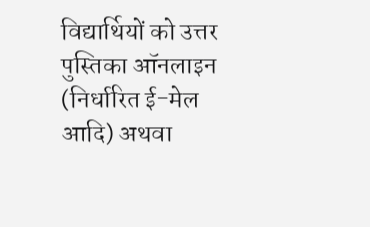विद्यार्थियों को उत्तर पुस्तिका ऑनलाइन (निर्धारित ई-मेल आदि) अथवा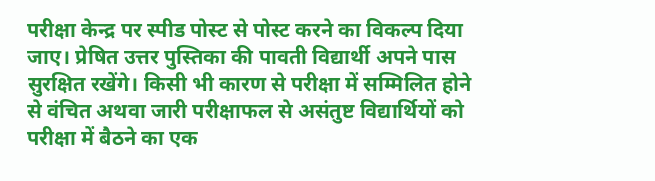परीक्षा केन्द्र पर स्पीड पोस्ट से पोस्ट करने का विकल्प दिया जाए। प्रेषित उत्तर पुस्तिका की पावती विद्यार्थी अपने पास सुरक्षित रखेंगे। किसी भी कारण से परीक्षा में सम्मिलित होने से वंचित अथवा जारी परीक्षाफल से असंतुष्ट विद्यार्थियों को परीक्षा में बैठने का एक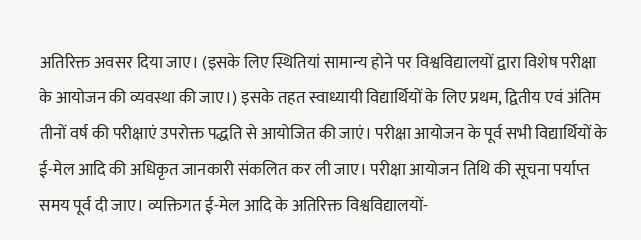अतिरिक्त अवसर दिया जाए। (इसके लिए स्थितियां सामान्य होने पर विश्वविद्यालयों द्वारा विशेष परीक्षा के आयोजन की व्यवस्था की जाए।) इसके तहत स्वाध्यायी विद्यार्थियों के लिए प्रथम, द्वितीय एवं अंतिम तीनों वर्ष की परीक्षाएं उपरोक्त पद्धति से आयोजित की जाएं। परीक्षा आयोजन के पूर्व सभी विद्यार्थियों के ई-मेल आदि की अधिकृत जानकारी संकलित कर ली जाए। परीक्षा आयोजन तिथि की सूचना पर्याप्त समय पूर्व दी जाए। व्यक्तिगत ई-मेल आदि के अतिरिक्त विश्वविद्यालयों-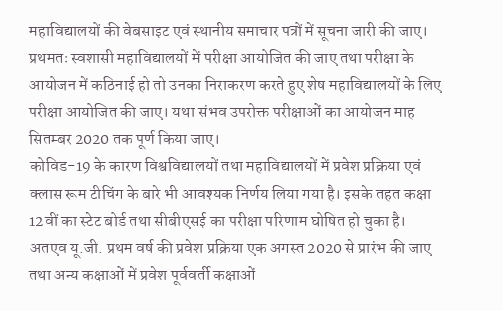महाविद्यालयों की वेबसाइट एवं स्थानीय समाचार पत्रों में सूचना जारी की जाए। प्रथमतः स्वशासी महाविद्यालयों में परीक्षा आयोजित की जाए तथा परीक्षा के आयोजन में कठिनाई हो तो उनका निराकरण करते हुए शेष महाविद्यालयों के लिए परीक्षा आयोजित की जाए। यथा संभव उपरोक्त परीक्षाओं का आयोजन माह सितम्बर 2020 तक पूर्ण किया जाए।
कोविड-19 के कारण विश्वविद्यालयों तथा महाविद्यालयों में प्रवेश प्रक्रिया एवं क्लास रूम टीचिंग के बारे भी आवश्यक निर्णय लिया गया है। इसके तहत कक्षा 12वीं का स्टेट बोर्ड तथा सीबीएसई का परीक्षा परिणाम घोषित हो चुका है। अतएव यू.जी. प्रथम वर्ष की प्रवेश प्रक्रिया एक अगस्त 2020 से प्रारंभ की जाए तथा अन्य कक्षाओं में प्रवेश पूर्ववर्ती कक्षाओं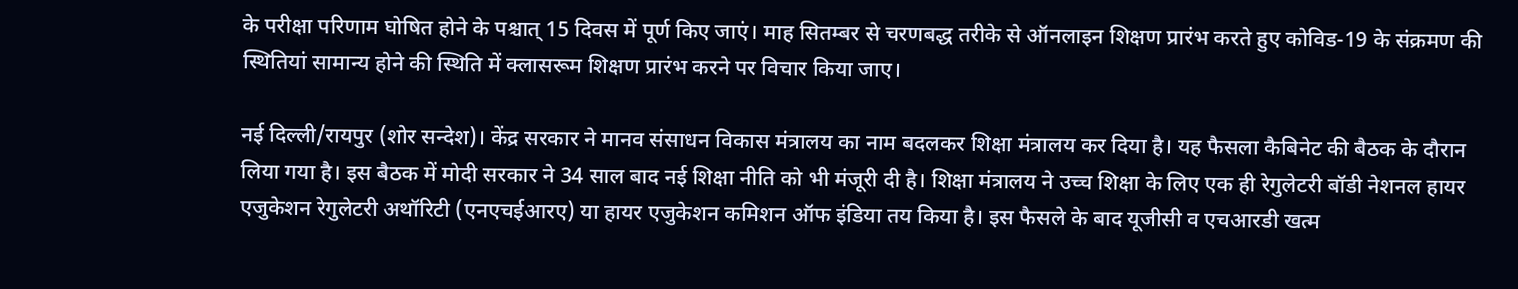के परीक्षा परिणाम घोषित होने के पश्चात् 15 दिवस में पूर्ण किए जाएं। माह सितम्बर से चरणबद्ध तरीके से ऑनलाइन शिक्षण प्रारंभ करते हुए कोविड-19 के संक्रमण की स्थितियां सामान्य होने की स्थिति में क्लासरूम शिक्षण प्रारंभ करने पर विचार किया जाए।

नई दिल्ली/रायपुर (शोर सन्देश)। केंद्र सरकार ने मानव संसाधन विकास मंत्रालय का नाम बदलकर शिक्षा मंत्रालय कर दिया है। यह फैसला कैबिनेट की बैठक के दौरान लिया गया है। इस बैठक में मोदी सरकार ने 34 साल बाद नई शिक्षा नीति को भी मंजूरी दी है। शिक्षा मंत्रालय ने उच्च शिक्षा के लिए एक ही रेगुलेटरी बॉडी नेशनल हायर एजुकेशन रेगुलेटरी अथॉरिटी (एनएचईआरए) या हायर एजुकेशन कमिशन ऑफ इंडिया तय किया है। इस फैसले के बाद यूजीसी व एचआरडी खत्म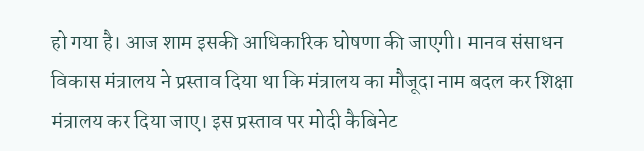हो गया है। आज शाम इसकी आधिकारिक घोषणा की जाएगी। मानव संसाधन विकास मंत्रालय ने प्रस्ताव दिया था कि मंत्रालय का मौजूदा नाम बदल कर शिक्षा मंत्रालय कर दिया जाए। इस प्रस्ताव पर मोदी कैबिनेट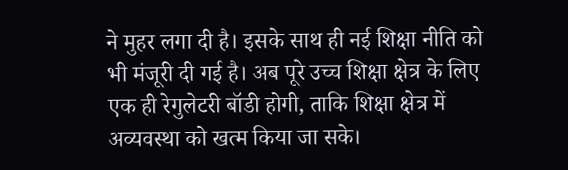ने मुहर लगा दी है। इसके साथ ही नई शिक्षा नीति को भी मंजूरी दी गई है। अब पूरे उच्च शिक्षा क्षेत्र के लिए एक ही रेगुलेटरी बॉडी होगी, ताकि शिक्षा क्षेत्र में अव्यवस्था को खत्म किया जा सके।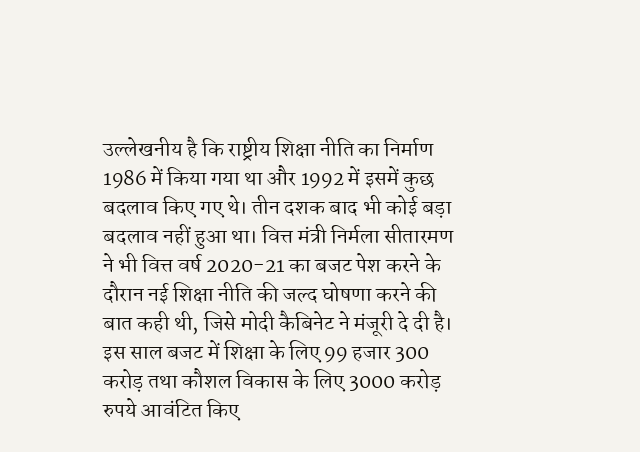उल्लेखनीय है कि राष्ट्रीय शिक्षा नीति का निर्माण 1986 में किया गया था और 1992 में इसमें कुछ बदलाव किए गए थे। तीन दशक बाद भी कोई बड़ा बदलाव नहीं हुआ था। वित्त मंत्री निर्मला सीतारमण ने भी वित्त वर्ष 2020-21 का बजट पेश करने के दौरान नई शिक्षा नीति की जल्द घोषणा करने की बात कही थी, जिसे मोदी कैबिनेट ने मंजूरी दे दी है। इस साल बजट में शिक्षा के लिए 99 हजार 300 करोड़ तथा कौशल विकास के लिए 3000 करोड़ रुपये आवंटित किए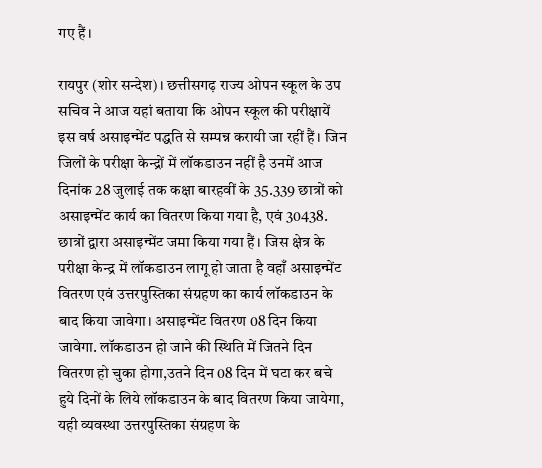गए हैं।

रायपुर (शोर सन्देश)। छत्तीसगढ़ राज्य ओपन स्कूल के उप सचिव ने आज यहां बताया कि ओपन स्कूल की परीक्षायें इस वर्ष असाइन्मेंट पद्धति से सम्पन्न करायी जा रहीं हैं। जिन जिलों के परीक्षा केन्द्रों में लॉकडाउन नहीं है उनमें आज दिनांक 28 जुलाई तक कक्षा बारहवीं के 35.339 छात्रों को असाइन्मेंट कार्य का वितरण किया गया है, एवं 30438. छात्रों द्वारा असाइन्मेंट जमा किया गया हैं। जिस क्षेत्र के परीक्षा केन्द्र में लॉकडाउन लागू हो जाता है वहाँ असाइन्मेंट वितरण एवं उत्तरपुस्तिका संग्रहण का कार्य लॉकडाउन के बाद किया जावेगा। असाइन्मेंट वितरण 08 दिन किया जावेगा. लॉकडाउन हो जाने की स्थिति में जितने दिन वितरण हो चुका होगा,उतने दिन 08 दिन में घटा कर बचे हुये दिनों के लिये लॉकडाउन के बाद वितरण किया जायेगा, यही व्यवस्था उत्तरपुस्तिका संग्रहण के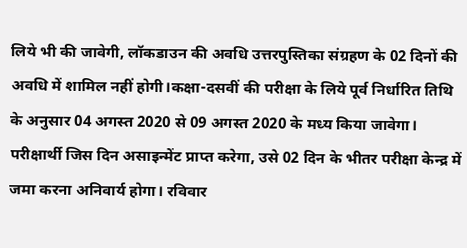लिये भी की जावेगी, लॉकडाउन की अवधि उत्तरपुस्तिका संग्रहण के 02 दिनों की अवधि में शामिल नहीं होगी।कक्षा-दसवीं की परीक्षा के लिये पूर्व निर्धारित तिथि के अनुसार 04 अगस्त 2020 से 09 अगस्त 2020 के मध्य किया जावेगा। परीक्षार्थी जिस दिन असाइन्मेंट प्राप्त करेगा, उसे 02 दिन के भीतर परीक्षा केन्द्र में जमा करना अनिवार्य होगा। रविवार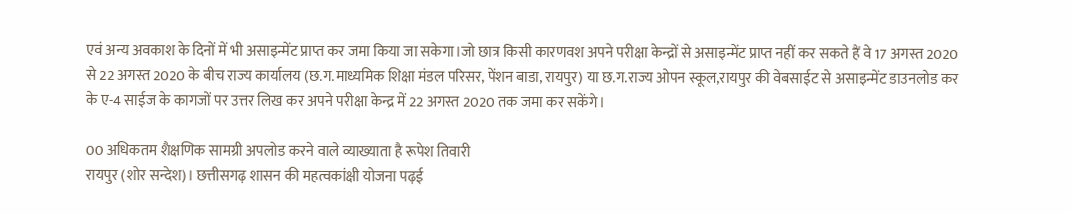एवं अन्य अवकाश के दिनों में भी असाइन्मेंट प्राप्त कर जमा किया जा सकेगा।जो छात्र किसी कारणवश अपने परीक्षा केन्द्रों से असाइन्मेंट प्राप्त नहीं कर सकते हैं वे 17 अगस्त 2020 से 22 अगस्त 2020 के बीच राज्य कार्यालय (छ.ग.माध्यमिक शिक्षा मंडल परिसर, पेंशन बाडा, रायपुर) या छ.ग.राज्य ओपन स्कूल,रायपुर की वेबसाईट से असाइन्मेंट डाउनलोड कर के ए-4 साईज के कागजों पर उत्तर लिख कर अपने परीक्षा केन्द्र में 22 अगस्त 2020 तक जमा कर सकेंगे।

00 अधिकतम शैक्षणिक सामग्री अपलोड करने वाले व्याख्याता है रूपेश तिवारी
रायपुर (शोर सन्देश)। छत्तीसगढ़ शासन की महत्वकांक्षी योजना पढ़ई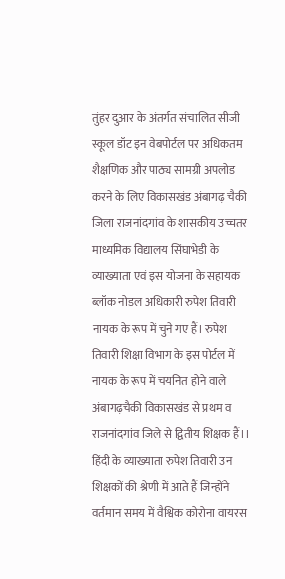तुंहर दुआर के अंतर्गत संचालित सीजी स्कूल डॉट इन वेबपोर्टल पर अधिकतम शैक्षणिक और पाठ्य सामग्री अपलोड करने के लिए विकासखंड अंबागढ़ चैकी जिला राजनांदगांव के शासकीय उच्चतर माध्यमिक विद्यालय सिंघाभेडी के व्याख्याता एवं इस योजना के सहायक ब्लॉक नोडल अधिकारी रुपेश तिवारी नायक के रूप में चुने गए हैं। रुपेश तिवारी शिक्षा विभाग के इस पोर्टल में नायक के रूप में चयनित होने वाले अंबागढ़चैकी विकासखंड से प्रथम व राजनांदगांव जिले से द्वितीय शिक्षक हैं।। हिंदी के व्याख्याता रुपेश तिवारी उन शिक्षकों की श्रेणी में आते हैं जिन्होंने वर्तमान समय में वैश्विक कोरोना वायरस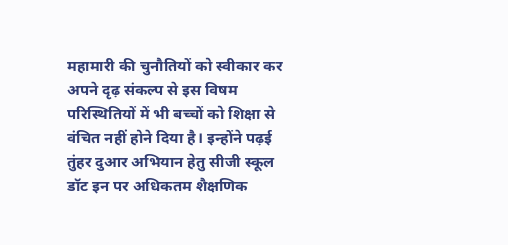महामारी की चुनौतियों को स्वीकार कर अपने दृढ़ संकल्प से इस विषम परिस्थितियों में भी बच्चों को शिक्षा से वंचित नहीं होने दिया है। इन्होंने पढ़ई तुंहर दुआर अभियान हेतु सीजी स्कूल डॉट इन पर अधिकतम शैक्षणिक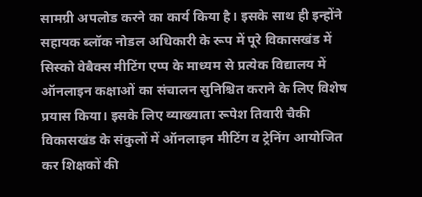सामग्री अपलोड करने का कार्य किया है। इसके साथ ही इन्होंने सहायक ब्लॉक नोडल अधिकारी के रूप में पूरे विकासखंड में सिस्को वेबैक्स मीटिंग एप्प के माध्यम से प्रत्येक विद्यालय में ऑनलाइन कक्षाओं का संचालन सुनिश्चित कराने के लिए विशेष प्रयास किया। इसके लिए व्याख्याता रूपेश तिवारी चैकी विकासखंड के संकुलों में ऑनलाइन मीटिंग व ट्रेनिंग आयोजित कर शिक्षकों की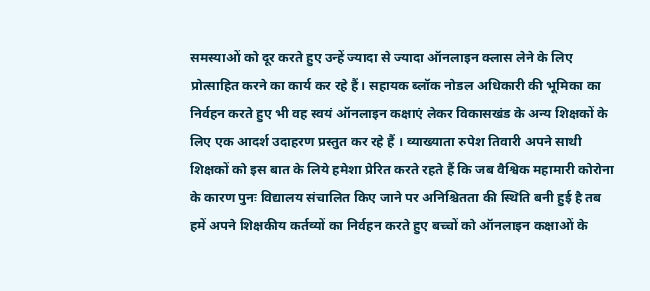समस्याओं को दूर करते हुए उन्हें ज्यादा से ज्यादा ऑनलाइन क्लास लेने के लिए प्रोत्साहित करने का कार्य कर रहे हैं। सहायक ब्लॉक नोडल अधिकारी की भूमिका का निर्वहन करते हुए भी वह स्वयं ऑनलाइन कक्षाएं लेकर विकासखंड के अन्य शिक्षकों के लिए एक आदर्श उदाहरण प्रस्तुत कर रहे हैं । व्याख्याता रुपेश तिवारी अपने साथी शिक्षकों को इस बात के लिये हमेशा प्रेरित करते रहते हैं कि जब वैश्विक महामारी कोरोना के कारण पुनः विद्यालय संचालित किए जाने पर अनिश्चितता की स्थिति बनी हुई है तब हमें अपने शिक्षकीय कर्तव्यों का निर्वहन करते हुए बच्चों को ऑनलाइन कक्षाओं के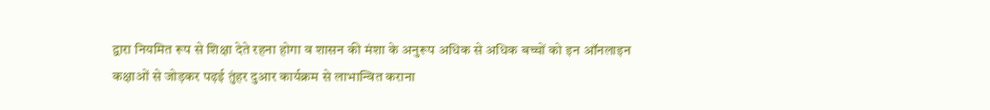द्वारा नियमित रूप से शिक्षा देते रहना होगा व शासन की मंशा के अनुरूप अधिक से अधिक बच्चों को इन ऑनलाइन कक्षाओं से जोड़कर पढ़ई तुंहर दुआर कार्यक्रम से लाभान्वित कराना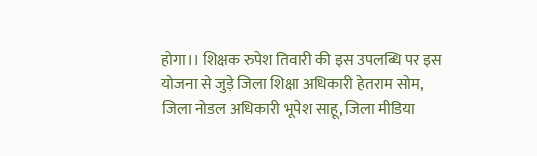होगा।। शिक्षक रुपेश तिवारी की इस उपलब्धि पर इस योजना से जुड़े जिला शिक्षा अधिकारी हेतराम सोम, जिला नोडल अधिकारी भूपेश साहू, जिला मीडिया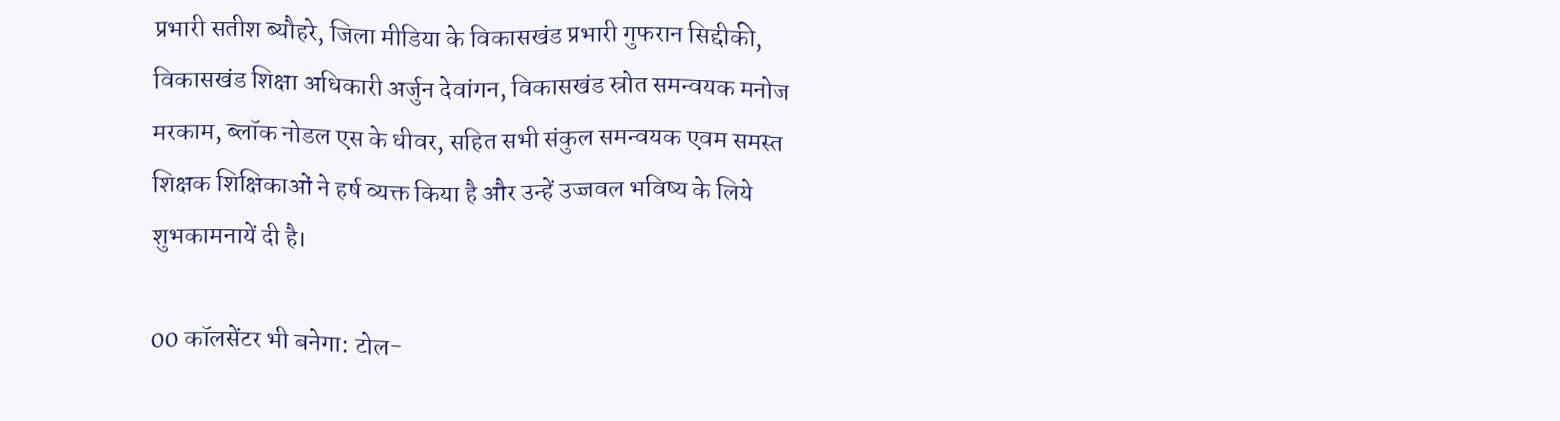प्रभारी सतीश ब्यौहरे, जिला मीडिया के विकासखंड प्रभारी गुफरान सिद्दीकी, विकासखंड शिक्षा अधिकारी अर्जुन देवांगन, विकासखंड स्रोत समन्वयक मनोज मरकाम, ब्लॉक नोडल एस के धीवर, सहित सभी संकुल समन्वयक एवम समस्त शिक्षक शिक्षिकाओं ने हर्ष व्यक्त किया है और उन्हें उज्जवल भविष्य के लिये शुभकामनायें दी है।

00 कॉलसेंटर भी बनेगा: टोल-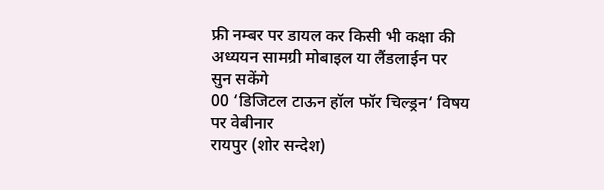फ्री नम्बर पर डायल कर किसी भी कक्षा की अध्ययन सामग्री मोबाइल या लैंडलाईन पर सुन सकेंगे
00 ‘डिजिटल टाऊन हॉल फॉर चिल्ड्रन‘ विषय पर वेबीनार
रायपुर (शोर सन्देश)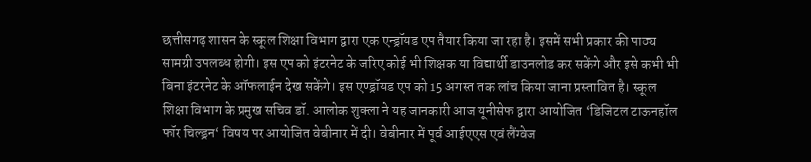छत्तीसगढ़ शासन के स्कूल शिक्षा विभाग द्वारा एक एन्ड्रॉयड एप तैयार किया जा रहा है। इसमें सभी प्रकार की पाठ्य सामग्री उपलब्ध होगी। इस एप को इंटरनेट के जरिए कोई भी शिक्षक या विद्यार्थी डाउनलोड कर सकेंगे और इसे कभी भी बिना इंटरनेट के ऑफलाईन देख सकेंगे। इस एण्ड्रॉयड एप को 15 अगस्त तक लांच किया जाना प्रस्तावित है। स्कूल शिक्षा विभाग के प्रमुख सचिव डॉ. आलोक शुक्ला ने यह जानकारी आज यूनीसेफ द्वारा आयोजित ‘डिजिटल टाऊनहॉल फॉर चिल्ड्रन‘ विषय पर आयोजित वेबीनार में दी। वेबीनार में पूर्व आईएएस एवं लैंग्वेज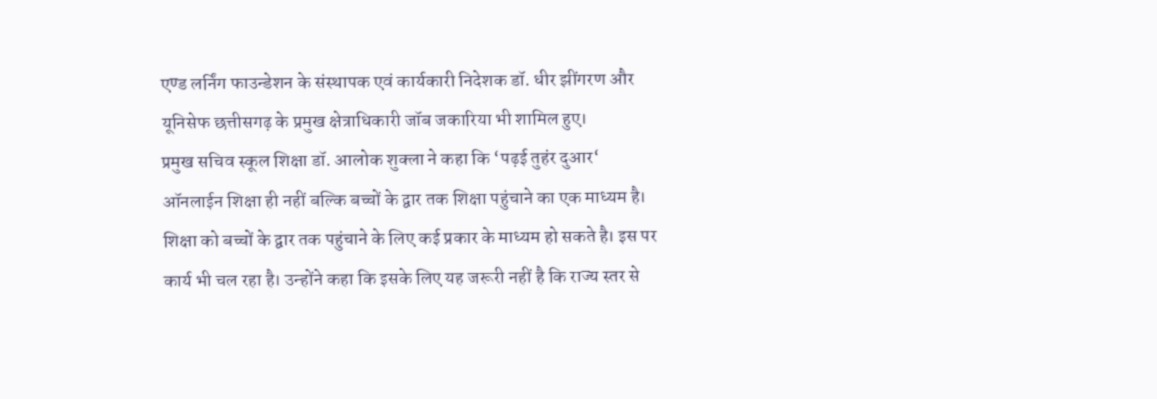एण्ड लर्निंग फाउन्डेशन के संस्थापक एवं कार्यकारी निदेशक डॉ. धीर झींगरण और यूनिसेफ छत्तीसगढ़ के प्रमुख क्षेत्राधिकारी जॉब जकारिया भी शामिल हुए।
प्रमुख सचिव स्कूल शिक्षा डॉ. आलोक शुक्ला ने कहा कि ‘पढ़ई तुहंर दुआर‘ ऑनलाईन शिक्षा ही नहीं बल्कि बच्चों के द्वार तक शिक्षा पहुंचाने का एक माध्यम है। शिक्षा को बच्चों के द्वार तक पहुंचाने के लिए कई प्रकार के माध्यम हो सकते है। इस पर कार्य भी चल रहा है। उन्होंने कहा कि इसके लिए यह जरूरी नहीं है कि राज्य स्तर से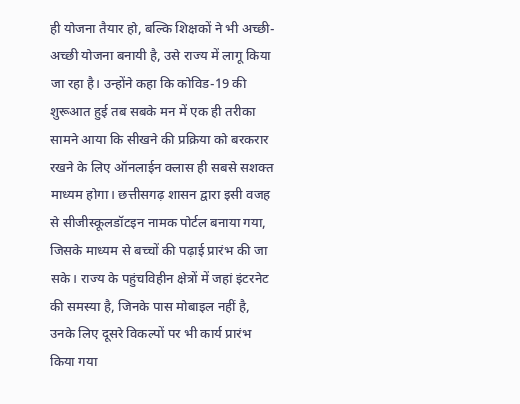ही योजना तैयार हो, बल्कि शिक्षकों ने भी अच्छी-अच्छी योजना बनायी है, उसे राज्य में लागू किया जा रहा है। उन्होंने कहा कि कोविड-19 की शुरूआत हुई तब सबके मन में एक ही तरीका सामने आया कि सीखने की प्रक्रिया को बरकरार रखने के लिए ऑनलाईन क्लास ही सबसे सशक्त माध्यम होगा। छत्तीसगढ़ शासन द्वारा इसी वजह से सीजीस्कूलडॉटइन नामक पोर्टल बनाया गया, जिसके माध्यम से बच्चों की पढ़ाई प्रारंभ की जा सके। राज्य के पहुंचविहीन क्षेत्रों में जहां इंटरनेट की समस्या है, जिनके पास मोबाइल नहीं है, उनके लिए दूसरे विकल्पों पर भी कार्य प्रारंभ किया गया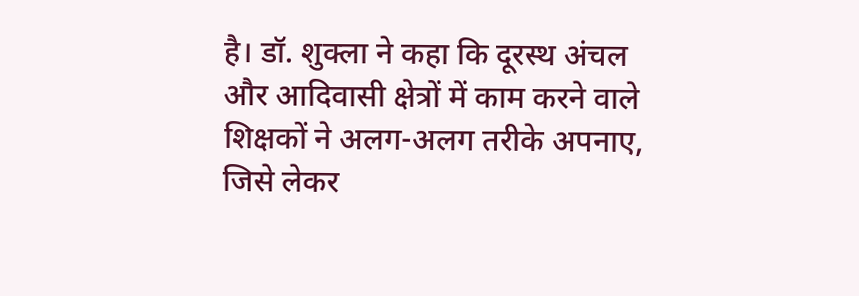है। डॉ. शुक्ला ने कहा कि दूरस्थ अंचल और आदिवासी क्षेत्रों में काम करने वाले शिक्षकों ने अलग-अलग तरीके अपनाए, जिसे लेकर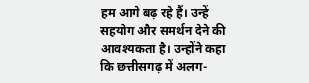हम आगे बढ़ रहे हैं। उन्हें सहयोग और समर्थन देने की आवश्यकता है। उन्होंने कहा कि छत्तीसगढ़ में अलग-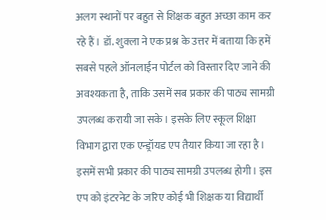अलग स्थानों पर बहुत से शिक्षक बहुत अच्छा काम कर रहे हैं। डॉ. शुक्ला ने एक प्रश्न के उत्तर में बताया कि हमें सबसे पहले ऑनलाईन पोर्टल को विस्तार दिए जाने की अवश्यकता है, ताकि उसमें सब प्रकार की पाठ्य सामग्री उपलब्ध करायी जा सके। इसके लिए स्कूल शिक्षा विभाग द्वारा एक एन्ड्रॉयड एप तैयार किया जा रहा है। इसमें सभी प्रकार की पाठ्य सामग्री उपलब्ध होगी। इस एप को इंटरनेट के जरिए कोई भी शिक्षक या विद्यार्थी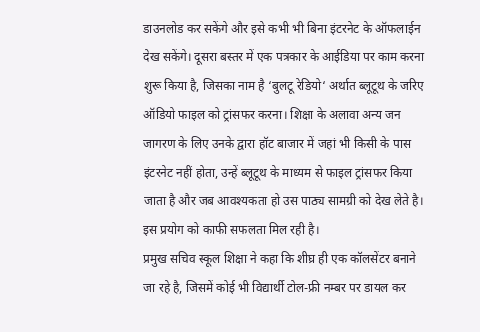डाउनलोड कर सकेंगे और इसे कभी भी बिना इंटरनेट के ऑफलाईन देख सकेंगे। दूसरा बस्तर में एक पत्रकार के आईडिया पर काम करना शुरू किया है, जिसका नाम है ‘बुलटू रेडियो‘ अर्थात ब्लूटूथ के जरिए ऑडियो फाइल को ट्रांसफर करना। शिक्षा के अलावा अन्य जन जागरण के लिए उनके द्वारा हॉट बाजार में जहां भी किसी के पास इंटरनेट नहीं होता, उन्हें ब्लूटूथ के माध्यम से फाइल ट्रांसफर किया जाता है और जब आवश्यकता हो उस पाठ्य सामग्री को देख लेते है। इस प्रयोग को काफी सफलता मिल रही है।
प्रमुख सचिव स्कूल शिक्षा ने कहा कि शीघ्र ही एक कॉलसेंटर बनाने जा रहे है, जिसमें कोई भी विद्यार्थी टोल-फ्री नम्बर पर डायल कर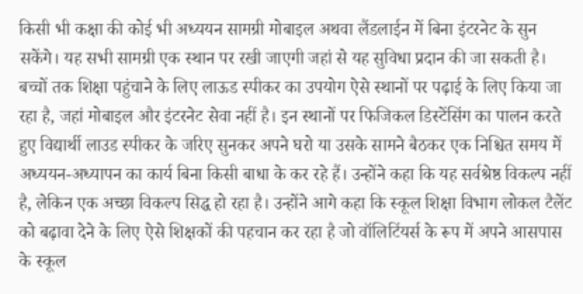किसी भी कक्षा की कोई भी अध्ययन सामग्री मोबाइल अथवा लैंडलाईन में बिना इंटरनेट के सुन सकेंगे। यह सभी सामग्री एक स्थान पर रखी जाएगी जहां से यह सुविधा प्रदान की जा सकती है। बच्चों तक शिक्षा पहुंचाने के लिए लाऊड स्पीकर का उपयोग ऐसे स्थानों पर पढ़ाई के लिए किया जा रहा है, जहां मोबाइल और इंटरनेट सेवा नहीं है। इन स्थानों पर फिजिकल डिस्टेंसिंग का पालन करते हुए विद्यार्थी लाउड स्पीकर के जरिए सुनकर अपने घरो या उसके सामने बैठकर एक निश्चित समय में अध्ययन-अध्यापन का कार्य बिना किसी बाधा के कर रहे हैं। उन्होंने कहा कि यह सर्वश्रेष्ठ विकल्प नहीं है, लेकिन एक अच्छा विकल्प सिद्ध हो रहा है। उन्होंने आगे कहा कि स्कूल शिक्षा विभाग लोकल टैलेंट को बढ़ावा देने के लिए ऐसे शिक्षकों की पहचान कर रहा है जो वॉलिटिंयर्स के रूप में अपने आसपास के स्कूल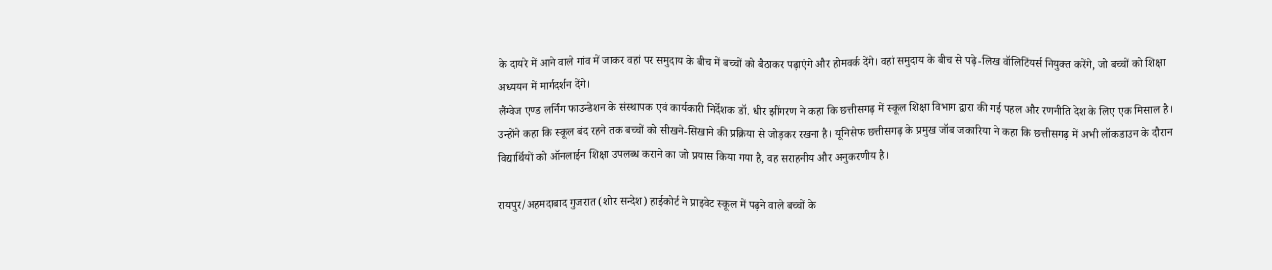के दायरे में आने वाले गांव में जाकर वहां पर समुदाय के बीच में बच्चों को बैठाकर पढ़ाएंगे और होमवर्क देंगे। वहां समुदाय के बीच से पढ़े-लिख वॉलिटिंयर्स नियुक्त करेंगे, जो बच्चों को शिक्षा अध्ययन में मार्गदर्शन देंगे।
लैंग्वेज एण्ड लर्निंग फाउन्डेशन के संस्थापक एवं कार्यकारी निर्देशक डॉ. धीर झींगरण ने कहा कि छत्तीसगढ़ में स्कूल शिक्षा विभाग द्वारा की गई पहल और रणनीति देश के लिए एक मिसाल है। उन्होंने कहा कि स्कूल बंद रहने तक बच्चों को सीखने-सिखाने की प्रक्रिया से जोड़कर रखना है। यूनिसेफ छत्तीसगढ़ के प्रमुख जॉब जकारिया ने कहा कि छत्तीसगढ़ में अभी लॉकडाउन के दौरान विद्यार्थियों को ऑनलाईन शिक्षा उपलब्ध कराने का जो प्रयास किया गया है, वह सराहनीय और अनुकरणीय है।

रायपुर/अहमदाबाद गुजरात (शोर सन्देश) हाईकोर्ट ने प्राइवेट स्कूल में पढ़ने वाले बच्चों के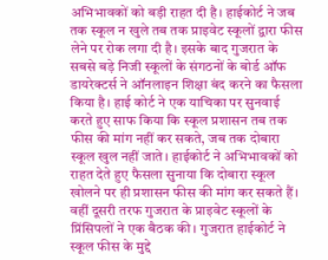अभिभावकों को बड़ी राहत दी है। हाईकोर्ट ने जब तक स्कूल न खुले तब तक प्राइवेट स्कूलों द्वारा फीस लेने पर रोक लगा दी है। इसके बाद गुजरात के सबसे बड़े निजी स्कूलों के संगठनों के बोर्ड ऑफ डायरेक्टर्स ने ऑनलाइन शिक्षा बंद करने का फैसला किया है। हाई कोर्ट ने एक याचिका पर सुनवाई करते हुए साफ किया कि स्कूल प्रशासन तब तक फीस की मांग नहीं कर सकते, जब तक दोबारा स्कूल खुल नहीं जाते। हाईकोर्ट ने अभिभावकों को राहत देते हुए फैसला सुनाया कि दोबारा स्कूल खोलने पर ही प्रशासन फीस की मांग कर सकते हैं।
वहीं दूसरी तरफ गुजरात के प्राइवेट स्कूलों के प्रिंसिपलों ने एक बैठक की। गुजरात हाईकोर्ट ने स्कूल फीस के मुद्दे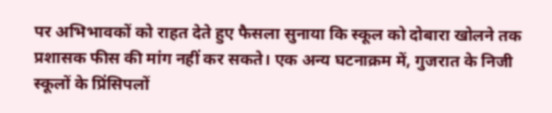पर अभिभावकों को राहत देते हुए फैसला सुनाया कि स्कूल को दोबारा खोलने तक प्रशासक फीस की मांग नहीं कर सकते। एक अन्य घटनाक्रम में, गुजरात के निजी स्कूलों के प्रिंसिपलों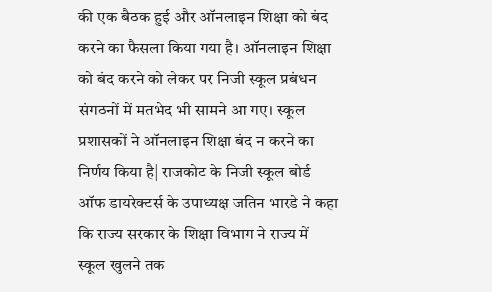की एक बैठक हुई और ऑनलाइन शिक्षा को बंद करने का फैसला किया गया है। ऑनलाइन शिक्षा को बंद करने को लेकर पर निजी स्कूल प्रबंधन संगठनों में मतभेद भी सामने आ गए। स्कूल प्रशासकों ने ऑनलाइन शिक्षा बंद न करने का निर्णय किया है| राजकोट के निजी स्कूल बोर्ड ऑफ डायरेक्टर्स के उपाध्यक्ष जतिन भारडे ने कहा कि राज्य सरकार के शिक्षा विभाग ने राज्य में स्कूल खुलने तक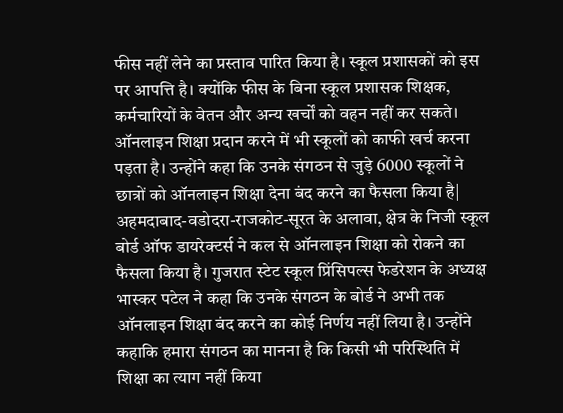फीस नहीं लेने का प्रस्ताव पारित किया है। स्कूल प्रशासकों को इस पर आपत्ति है। क्योंकि फीस के बिना स्कूल प्रशासक शिक्षक, कर्मचारियों के वेतन और अन्य खर्चों को वहन नहीं कर सकते। ऑनलाइन शिक्षा प्रदान करने में भी स्कूलों को काफी खर्च करना पड़ता है। उन्होंने कहा कि उनके संगठन से जुड़े 6000 स्कूलों ने छात्रों को ऑनलाइन शिक्षा देना बंद करने का फैसला किया है| अहमदाबाद-वडोदरा-राजकोट-सूरत के अलावा, क्षेत्र के निजी स्कूल बोर्ड ऑफ डायरेक्टर्स ने कल से ऑनलाइन शिक्षा को रोकने का फैसला किया है। गुजरात स्टेट स्कूल प्रिंसिपल्स फेडरेशन के अध्यक्ष भास्कर पटेल ने कहा कि उनके संगठन के बोर्ड ने अभी तक ऑनलाइन शिक्षा बंद करने का कोई निर्णय नहीं लिया है। उन्होंने कहाकि हमारा संगठन का मानना है कि किसी भी परिस्थिति में शिक्षा का त्याग नहीं किया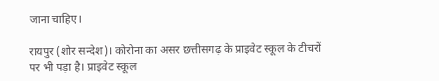जाना चाहिए।

रायपुर (शोर सन्देश)। कोरोना का असर छत्तीसगढ़ के प्राइवेट स्कूल के टीचरों पर भी पड़ा है। प्राइवेट स्कूल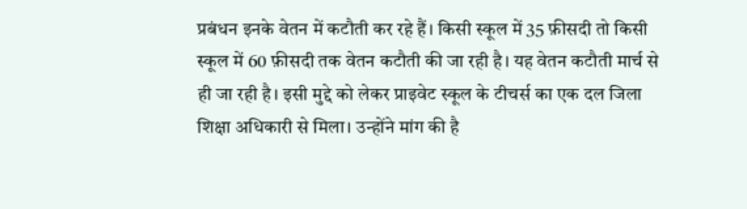प्रबंधन इनके वेतन में कटौती कर रहे हैं। किसी स्कूल में 35 फ़ीसदी तो किसी स्कूल में 60 फ़ीसदी तक वेतन कटौती की जा रही है। यह वेतन कटौती मार्च से ही जा रही है। इसी मुद्दे को लेकर प्राइवेट स्कूल के टीचर्स का एक दल जिला शिक्षा अधिकारी से मिला। उन्होंने मांग की है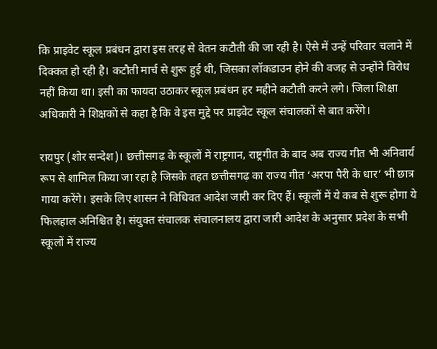कि प्राइवेट स्कूल प्रबंधन द्वारा इस तरह से वेतन कटौती की जा रही है। ऐसे में उन्हें परिवार चलाने में दिक्कत हो रही है। कटौती मार्च से शुरू हुई थी, जिसका लॉकडाउन होने की वजह से उन्होंने विरोध नहीं किया था। इसी का फायदा उठाकर स्कूल प्रबंधन हर महीने कटौती करने लगे। जिला शिक्षा अधिकारी ने शिक्षकों से कहा है कि वे इस मुद्दे पर प्राइवेट स्कूल संचालकों से बात करेंगे।

रायपुर (शोर सन्देश)। छत्तीसगढ़ के स्कूलों में राष्ट्रगान, राष्ट्रगीत के बाद अब राज्य गीत भी अनिवार्य रूप से शामिल किया जा रहा है जिसके तहत छत्तीसगढ़ का राज्य गीत ‘अरपा पैरी के धार’ भी छात्र गाया करेंगे। इसके लिए शासन ने विधिवत आदेश जारी कर दिए हैं। स्कूलों में ये कब से शुरू होगा ये फिलहाल अनिश्चित है। संयुक्त संचालक संचालनालय द्वारा जारी आदेश के अनुसार प्रदेश के सभी स्कूलों में राज्य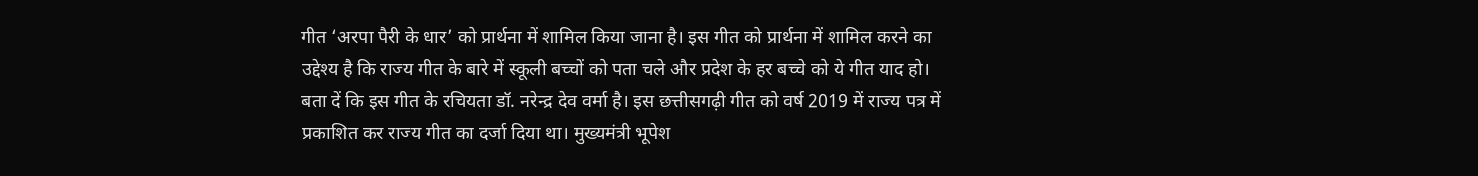गीत ‘अरपा पैरी के धार’ को प्रार्थना में शामिल किया जाना है। इस गीत को प्रार्थना में शामिल करने का उद्देश्य है कि राज्य गीत के बारे में स्कूली बच्चों को पता चले और प्रदेश के हर बच्चे को ये गीत याद हो।
बता दें कि इस गीत के रचियता डॉ. नरेन्द्र देव वर्मा है। इस छत्तीसगढ़ी गीत को वर्ष 2019 में राज्य पत्र में प्रकाशित कर राज्य गीत का दर्जा दिया था। मुख्यमंत्री भूपेश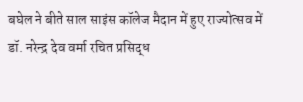बघेल ने बीते साल साइंस कॉलेज मैदान में हुए राज्योत्सव में डॉ. नरेन्द्र देव वर्मा रचित प्रसिद्ध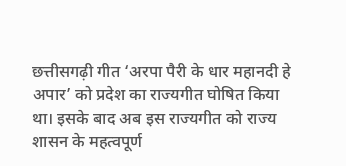छत्तीसगढ़ी गीत ‘अरपा पैरी के धार महानदी हे अपार’ को प्रदेश का राज्यगीत घोषित किया था। इसके बाद अब इस राज्यगीत को राज्य शासन के महत्वपूर्ण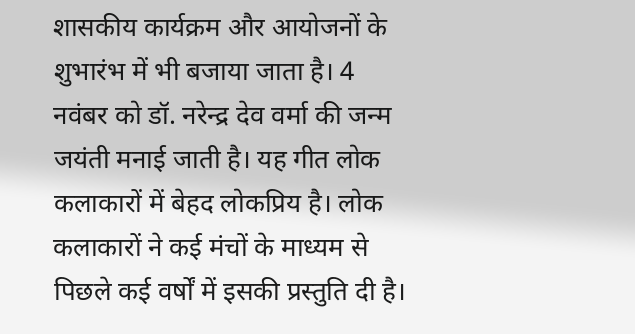शासकीय कार्यक्रम और आयोजनों के शुभारंभ में भी बजाया जाता है। 4 नवंबर को डॉ. नरेन्द्र देव वर्मा की जन्म जयंती मनाई जाती है। यह गीत लोक कलाकारों में बेहद लोकप्रिय है। लोक कलाकारों ने कई मंचों के माध्यम से पिछले कई वर्षों में इसकी प्रस्तुति दी है।